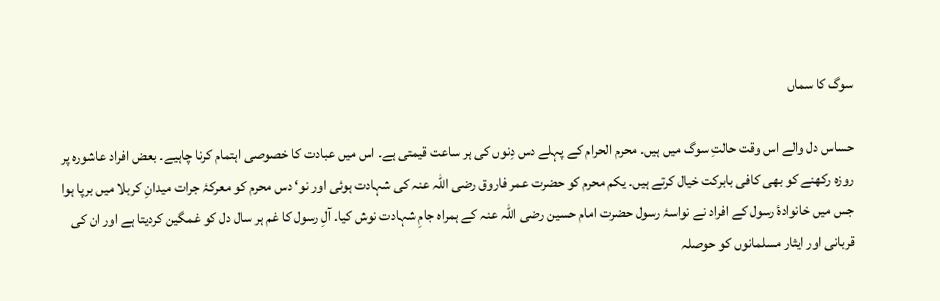سوگ کا سماں

حساس دل والے اس وقت حالتِ سوگ میں ہیں۔ محرم الحرام کے پہلے دس دِنوں کی ہر ساعت قیمتی ہے۔ اس میں عبادت کا خصوصی اہتمام کرنا چاہیے۔ بعض افراد عاشورہ پر روزہ رکھنے کو بھی کافی بابرکت خیال کرتے ہیں۔ یکم محرم کو حضرت عمر فاروق رضی اللہ عنہ کی شہادت ہوئی اور نو‘ دس محرم کو معرکۂ جرات میدانِ کربلا میں برپا ہوا جس میں خانوادۂ رسول کے افراد نے نواسۂ رسول حضرت امام حسین رضی اللہ عنہ کے ہمراہ جامِ شہادت نوش کیا۔ آلِ رسول کا غم ہر سال دل کو غمگین کردیتا ہے اور ان کی قربانی اور ایثار مسلمانوں کو حوصلہ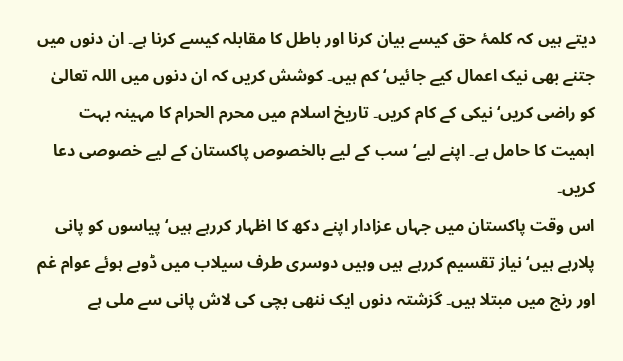دیتے ہیں کہ کلمۂ حق کیسے بیان کرنا اور باطل کا مقابلہ کیسے کرنا ہے۔ ان دنوں میں جتنے بھی نیک اعمال کیے جائیں‘ کم ہیں۔ کوشش کریں کہ ان دنوں میں اللہ تعالیٰ کو راضی کریں‘ نیکی کے کام کریں۔ تاریخ اسلام میں محرم الحرام کا مہینہ بہت اہمیت کا حامل ہے۔ اپنے لیے‘ سب کے لیے بالخصوص پاکستان کے لیے خصوصی دعا کریں۔
اس وقت پاکستان میں جہاں عزادار اپنے دکھ کا اظہار کررہے ہیں‘ پیاسوں کو پانی پلارہے ہیں‘ نیاز تقسیم کررہے ہیں وہیں دوسری طرف سیلاب میں ڈوبے ہوئے عوام غم اور رنج میں مبتلا ہیں۔ گزشتہ دنوں ایک ننھی بچی کی لاش پانی سے ملی ہے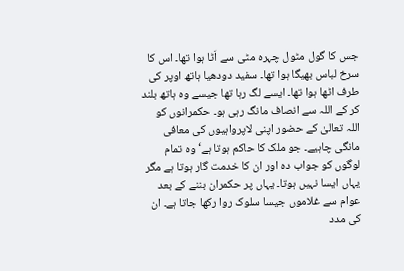جس کا گول مٹول چہرہ مٹی سے اَٹا ہوا تھا۔ اس کا سرخ لباس بھیگا ہوا تھا۔ سفید دودھیا ہاتھ اوپر کی طرف اٹھا ہوا تھا۔ ایسے لگ رہا تھا جیسے وہ ہاتھ بلند کر کے اللہ سے انصاف مانگ رہی ہو۔ حکمرانوں کو اللہ تعالیٰ کے حضور اپنی لاپرواہیوں کی معافی مانگی چاہیے۔ جو ملک کا حاکم ہوتا ہے‘ وہ تمام لوگوں کو جواب دہ اور ان کا خدمت گار ہوتا ہے مگر یہاں ایسا نہیں ہوتا۔ یہاں پر حکمران بننے کے بعد عوام سے غلاموں جیسا سلوک روا رکھا جاتا ہے۔ ان کی مدد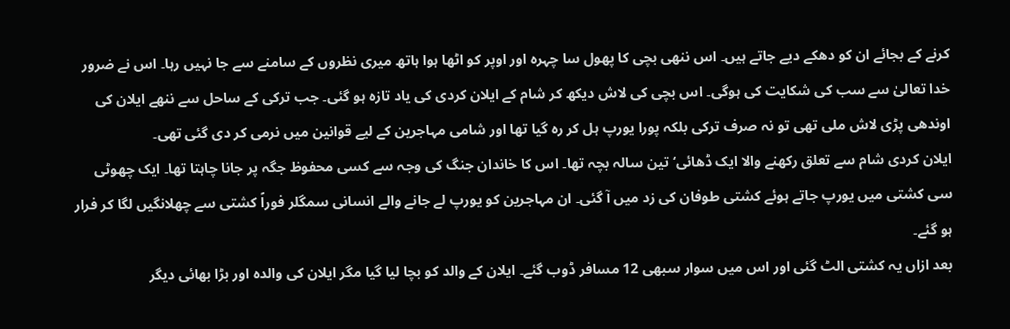کرنے کے بجائے ان کو دھکے دیے جاتے ہیں۔ اس ننھی بچی کا پھول سا چہرہ اور اوپر کو اٹھا ہوا ہاتھ میری نظروں کے سامنے سے جا نہیں رہا۔ اس نے ضرور خدا تعالیٰ سے سب کی شکایت کی ہوگی۔ اس بچی کی لاش دیکھ کر شام کے ایلان کردی کی یاد تازہ ہو گئی۔ جب ترکی کے ساحل سے ننھے ایلان کی اوندھی پڑی لاش ملی تھی تو نہ صرف ترکی بلکہ پورا یورپ ہل کر رہ گیا تھا اور شامی مہاجرین کے لیے قوانین میں نرمی کر دی گئی تھی۔
ایلان کردی شام سے تعلق رکھنے والا ایک ڈھائی‘ تین سالہ بچہ تھا۔ اس کا خاندان جنگ کی وجہ سے کسی محفوظ جگہ پر جانا چاہتا تھا۔ ایک چھوٹی سی کشتی میں یورپ جاتے ہوئے کشتی طوفان کی زد میں آ گئی۔ ان مہاجرین کو یورپ لے جانے والے انسانی سمگلر فوراً کشتی سے چھلانگیں لگا کر فرار ہو گئے۔
بعد ازاں یہ کشتی الٹ گئی اور اس میں سوار سبھی 12 مسافر ڈوب گئے۔ ایلان کے والد کو بچا لیا گیا مگر ایلان کی والدہ اور بڑا بھائی دیگر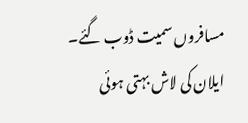مسافروں سمیت ڈوب گئے۔ ایلان کی لاش بہتی ہوئی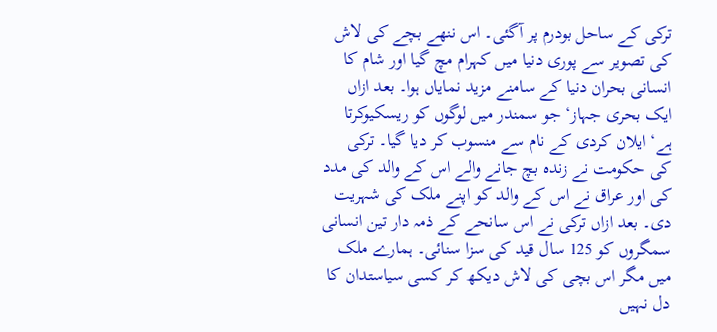ترکی کے ساحل بودرم پر آگئی۔ اس ننھے بچے کی لاش کی تصویر سے پوری دنیا میں کہرام مچ گیا اور شام کا انسانی بحران دنیا کے سامنے مزید نمایاں ہوا۔ بعد ازاں ایک بحری جہاز‘ جو سمندر میں لوگوں کو ریسکیوکرتا ہے‘ ایلان کردی کے نام سے منسوب کر دیا گیا۔ ترکی کی حکومت نے زندہ بچ جانے والے اس کے والد کی مدد کی اور عراق نے اس کے والد کو اپنے ملک کی شہریت دی۔ بعد ازاں ترکی نے اس سانحے کے ذمہ دار تین انسانی سمگروں کو 125 سال قید کی سزا سنائی۔ ہمارے ملک میں مگر اس بچی کی لاش دیکھ کر کسی سیاستدان کا دل نہیں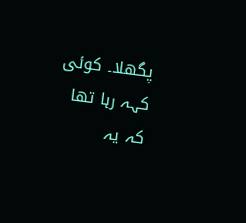پگھلا۔ کوئی کہہ رہا تھا کہ یہ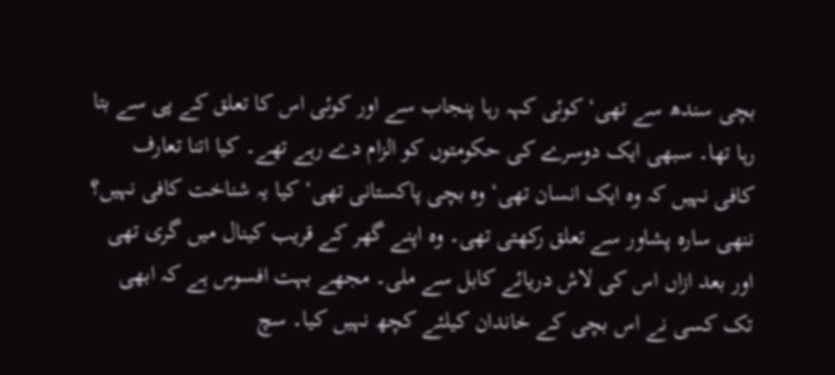بچی سندھ سے تھی‘ کوئی کہہ رہا پنجاب سے اور کوئی اس کا تعلق کے پی سے بتا رہا تھا۔ سبھی ایک دوسرے کی حکومتوں کو الزام دے رہے تھے۔ کیا اتنا تعارف کافی نہیں کہ وہ ایک انسان تھی‘ وہ بچی پاکستانی تھی‘ کیا یہ شناخت کافی نہیں؟ ننھی سارہ پشاور سے تعلق رکھتی تھی۔ وہ اپنے گھر کے قریب کینال میں گری تھی اور بعد ازاں اس کی لاش دریائے کابل سے ملی۔ مجھے بہت افسوس ہے کہ ابھی تک کسی نے اس بچی کے خاندان کیلئے کچھ نہیں کیا۔ سچ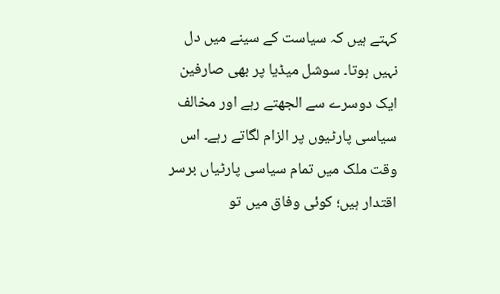کہتے ہیں کہ سیاست کے سینے میں دل نہیں ہوتا۔ سوشل میڈیا پر بھی صارفین ایک دوسرے سے الجھتے رہے اور مخالف سیاسی پارٹیوں پر الزام لگاتے رہے۔ اس وقت ملک میں تمام سیاسی پارٹیاں برسر اقتدار ہیں؛ کوئی وفاق میں تو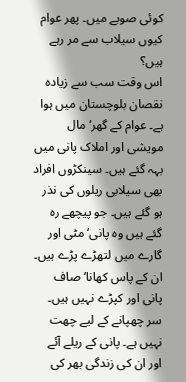کوئی صوبے میں۔ پھر عوام کیوں سیلاب سے مر رہے ہیں؟
اس وقت سب سے زیادہ نقصان بلوچستان میں ہوا ہے۔ عوام کے گھر‘ مال مویشی اور املاک پانی میں بہہ گئے ہیں۔ سینکڑوں افراد بھی سیلابی ریلوں کی نذر ہو گئے ہیں۔ جو پیچھے رہ گئے ہیں وہ پانی‘ مٹی اور گارے میں لتھڑے پڑے ہیں۔ ان کے پاس کھانا‘ صاف پانی اور کپڑے نہیں ہیں۔ سر چھپانے کے لیے چھت نہیں ہے۔ پانی کے ریلے آئے اور ان کی زندگی بھر کی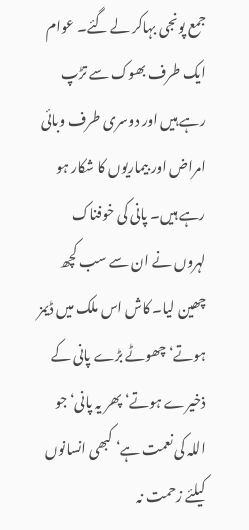جمع پونجی بہاکر لے گئے۔ عوام ایک طرف بھوک سے تڑپ رہے ہیں اور دوسری طرف وبائی امراض اور بیماریوں کا شکار ہو رہے ہیں۔ پانی کی خوفناک لہروں نے ان سے سب کچھ چھین لیا۔ کاش اس ملک میں ڈیمز ہوتے‘ چھوٹے بڑے پانی کے ذخیرے ہوتے‘ پھر یہ پانی‘ جو اللہ کی نعمت ہے‘ کبھی انسانوں کیلئے زحمت نہ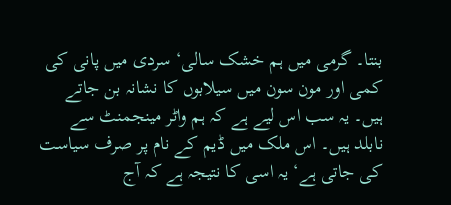بنتا۔ گرمی میں ہم خشک سالی‘ سردی میں پانی کی کمی اور مون سون میں سیلابوں کا نشانہ بن جاتے ہیں۔ یہ سب اس لیے ہے کہ ہم واٹر مینجمنٹ سے نابلد ہیں۔ اس ملک میں ڈیم کے نام پر صرف سیاست کی جاتی ہے‘ یہ اسی کا نتیجہ ہے کہ آج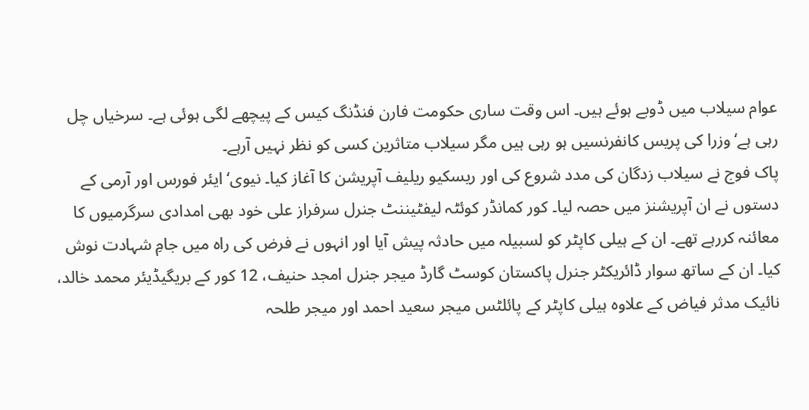عوام سیلاب میں ڈوبے ہوئے ہیں۔ اس وقت ساری حکومت فارن فنڈنگ کیس کے پیچھے لگی ہوئی ہے۔ سرخیاں چل رہی ہے‘ وزرا کی پریس کانفرنسیں ہو رہی ہیں مگر سیلاب متاثرین کسی کو نظر نہیں آرہے۔
پاک فوج نے سیلاب زدگان کی مدد شروع کی اور ریسکیو ریلیف آپریشن کا آغاز کیا۔ نیوی‘ ایئر فورس اور آرمی کے دستوں نے ان آپریشنز میں حصہ لیا۔ کور کمانڈر کوئٹہ لیفٹیننٹ جنرل سرفراز علی خود بھی امدادی سرگرمیوں کا معائنہ کررہے تھے۔ ان کے ہیلی کاپٹر کو لسبیلہ میں حادثہ پیش آیا اور انہوں نے فرض کی راہ میں جامِ شہادت نوش کیا۔ ان کے ساتھ سوار ڈائریکٹر جنرل پاکستان کوسٹ گارڈ میجر جنرل امجد حنیف، 12 کور کے بریگیڈیئر محمد خالد، نائیک مدثر فیاض کے علاوہ ہیلی کاپٹر کے پائلٹس میجر سعید احمد اور میجر طلحہ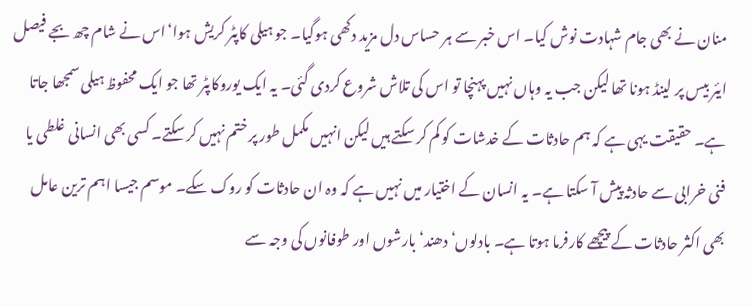منان نے بھی جام شہادت نوش کیا۔ اس خبر سے ہر حساس دل مزید دکھی ہوگیا۔ جو ہیلی کاپٹر کریش ہوا‘اس نے شام چھ بجے فیصل ایئر بیس پر لینڈ ہونا تھا لیکن جب یہ وہاں نہیں پہنچا تو اس کی تلاش شروع کردی گئی۔ یہ ایک یوروکاپٹر تھا جو ایک محفوظ ہیلی سمجھا جاتا ہے۔ حقیقت یہی ہے کہ ہم حادثات کے خدشات کو کم کر سکتے ہیں لیکن انہیں مکمل طور پر ختم نہیں کر سکتے۔ کسی بھی انسانی غلطی یا فنی خرابی سے حادثہ پیش آ سکتا ہے۔ یہ انسان کے اختیار میں نہیں ہے کہ وہ ان حادثات کو روک سکے۔ موسم جیسا اہم ترین عامل بھی اکثر حادثات کے پیچھے کارفرما ہوتا ہے۔ بادلوں‘ دھند‘ بارشوں اور طوفانوں کی وجہ سے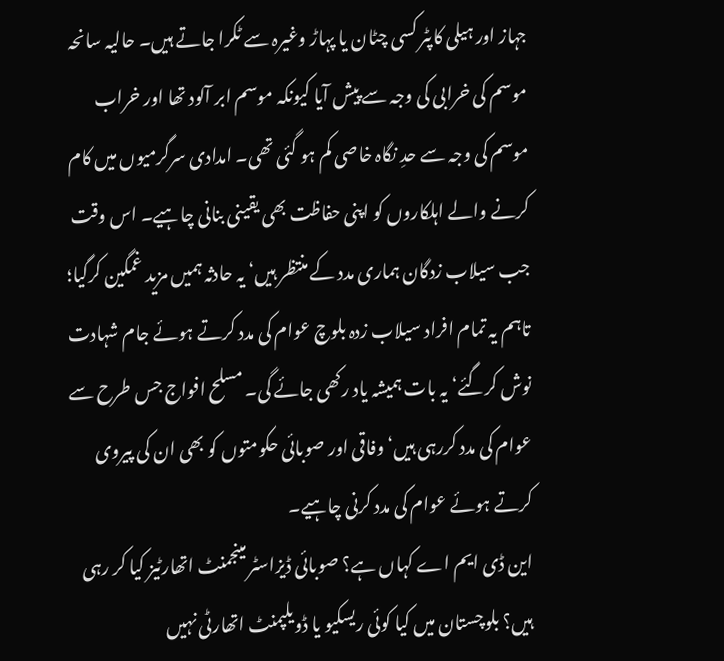جہاز اور ہیلی کاپٹر کسی چٹان یا پہاڑ وغیرہ سے ٹکرا جاتے ہیں۔ حالیہ سانحہ موسم کی خرابی کی وجہ سے پیش آیا کیونکہ موسم ابر آلود تھا اور خراب موسم کی وجہ سے حدِ نگاہ خاصی کم ہو گئی تھی۔ امدادی سرگرمیوں میں کام کرنے والے اہلکاروں کو اپنی حفاظت بھی یقینی بنانی چاہیے۔ اس وقت جب سیلاب زدگان ہماری مدد کے منتظر ہیں‘ یہ حادثہ ہمیں مزید غمگین کرگیا؛ تاہم یہ تمام افراد سیلاب زدہ بلوچ عوام کی مدد کرتے ہوئے جام شہادت نوش کرگئے‘ یہ بات ہمیشہ یاد رکھی جائے گی۔ مسلح افواج جس طرح سے عوام کی مدد کررہی ہیں‘ وفاقی اور صوبائی حکومتوں کو بھی ان کی پیروی کرتے ہوئے عوام کی مدد کرنی چاہیے۔
این ڈی ایم اے کہاں ہے؟ صوبائی ڈیزاسٹر مینجمنٹ اتھارٹیز کیا کر رہی ہیں؟ بلوچستان میں کیا کوئی ریسکیو یا ڈویلپمنٹ اتھارٹی نہیں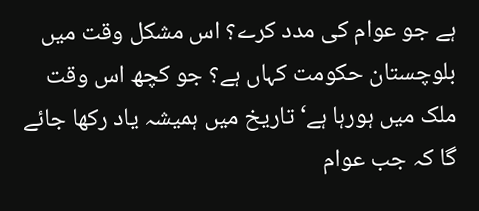ہے جو عوام کی مدد کرے؟ اس مشکل وقت میں بلوچستان حکومت کہاں ہے؟ جو کچھ اس وقت ملک میں ہورہا ہے‘ تاریخ میں ہمیشہ یاد رکھا جائے گا کہ جب عوام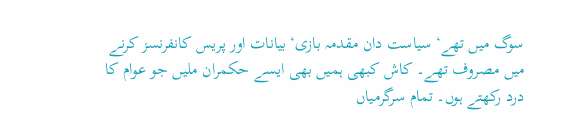سوگ میں تھے‘ سیاست دان مقدمہ بازی‘ بیانات اور پریس کانفرنسز کرنے میں مصروف تھے۔ کاش کبھی ہمیں بھی ایسے حکمران ملیں جو عوام کا درد رکھتے ہوں۔ تمام سرگرمیاں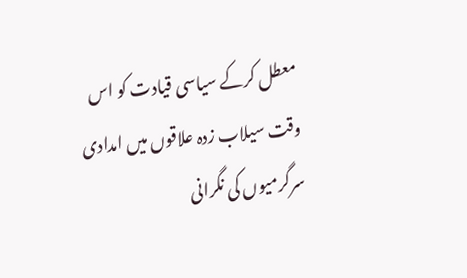معطل کرکے سیاسی قیادت کو اس وقت سیلاب زدہ علاقوں میں امدادی سرگرمیوں کی نگرانی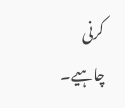کرنی چاہیے۔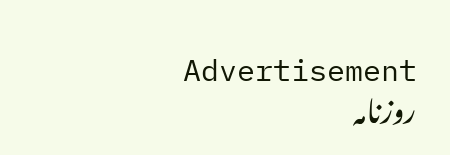Advertisement
روزنامہ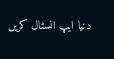دنیا ایپ انسٹال کریں